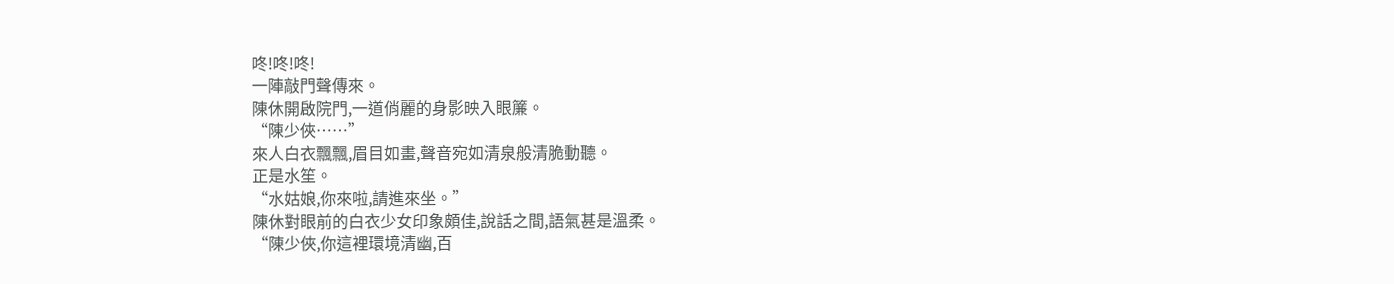咚!咚!咚!
一陣敲門聲傳來。
陳休開啟院門,一道俏麗的身影映入眼簾。
“陳少俠……”
來人白衣飄飄,眉目如畫,聲音宛如清泉般清脆動聽。
正是水笙。
“水姑娘,你來啦,請進來坐。”
陳休對眼前的白衣少女印象頗佳,說話之間,語氣甚是溫柔。
“陳少俠,你這裡環境清幽,百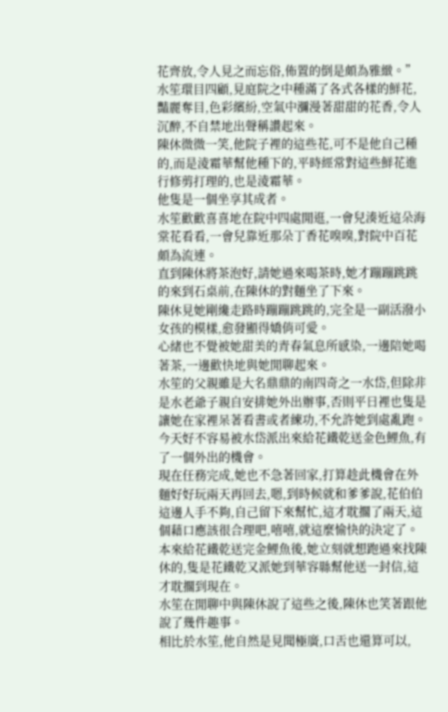花齊放,令人見之而忘俗,佈置的倒是頗為雅緻。”
水笙環目四顧,見庭院之中種滿了各式各樣的鮮花,豔麗奪目,色彩繽紛,空氣中瀰漫著甜甜的花香,令人沉醉,不自禁地出聲稱讚起來。
陳休微微一笑,他院子裡的這些花,可不是他自己種的,而是淩霜華幫他種下的,平時經常對這些鮮花進行修剪打理的,也是淩霜華。
他隻是一個坐享其成者。
水笙歡歡喜喜地在院中四處閒逛,一會兒湊近這朵海棠花看看,一會兒靠近那朵丁香花嗅嗅,對院中百花頗為流連。
直到陳休將茶泡好,請她過來喝茶時,她才蹦蹦跳跳的來到石桌前,在陳休的對麵坐了下來。
陳休見她剛纔走路時蹦蹦跳跳的,完全是一副活潑小女孩的模樣,愈發顯得嬌俏可愛。
心緒也不覺被她甜美的青春氣息所感染,一邊陪她喝著茶,一邊歡快地與她閒聊起來。
水笙的父親雖是大名鼎鼎的南四奇之一水岱,但除非是水老爺子親自安排她外出辦事,否則平日裡也隻是讓她在家裡呆著看書或者練功,不允許她到處亂跑。
今天好不容易被水岱派出來給花鐵乾送金色鯉魚,有了一個外出的機會。
現在任務完成,她也不急著回家,打算趁此機會在外麵好好玩兩天再回去,嗯,到時候就和爹爹說,花伯伯這邊人手不夠,自己留下來幫忙,這才耽擱了兩天,這個藉口應該很合理吧,嘻嘻,就這麼愉快的決定了。
本來給花鐵乾送完金鯉魚後,她立刻就想跑過來找陳休的,隻是花鐵乾又派她到華容縣幫他送一封信,這才耽擱到現在。
水笙在閒聊中與陳休說了這些之後,陳休也笑著跟他說了幾件趣事。
相比於水笙,他自然是見聞極廣,口舌也還算可以,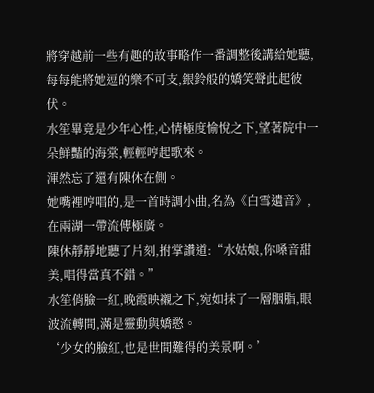將穿越前一些有趣的故事略作一番調整後講給她聽,每每能將她逗的樂不可支,銀鈴般的嬌笑聲此起彼伏。
水笙畢竟是少年心性,心情極度愉悅之下,望著院中一朵鮮豔的海棠,輕輕哼起歌來。
渾然忘了還有陳休在側。
她嘴裡哼唱的,是一首時調小曲,名為《白雪遺音》,在兩湖一帶流傳極廣。
陳休靜靜地聽了片刻,拊掌讚道:“水姑娘,你嗓音甜美,唱得當真不錯。”
水笙俏臉一紅,晚霞映襯之下,宛如抹了一層胭脂,眼波流轉間,滿是靈動與嬌憨。
‘少女的臉紅,也是世間難得的美景啊。’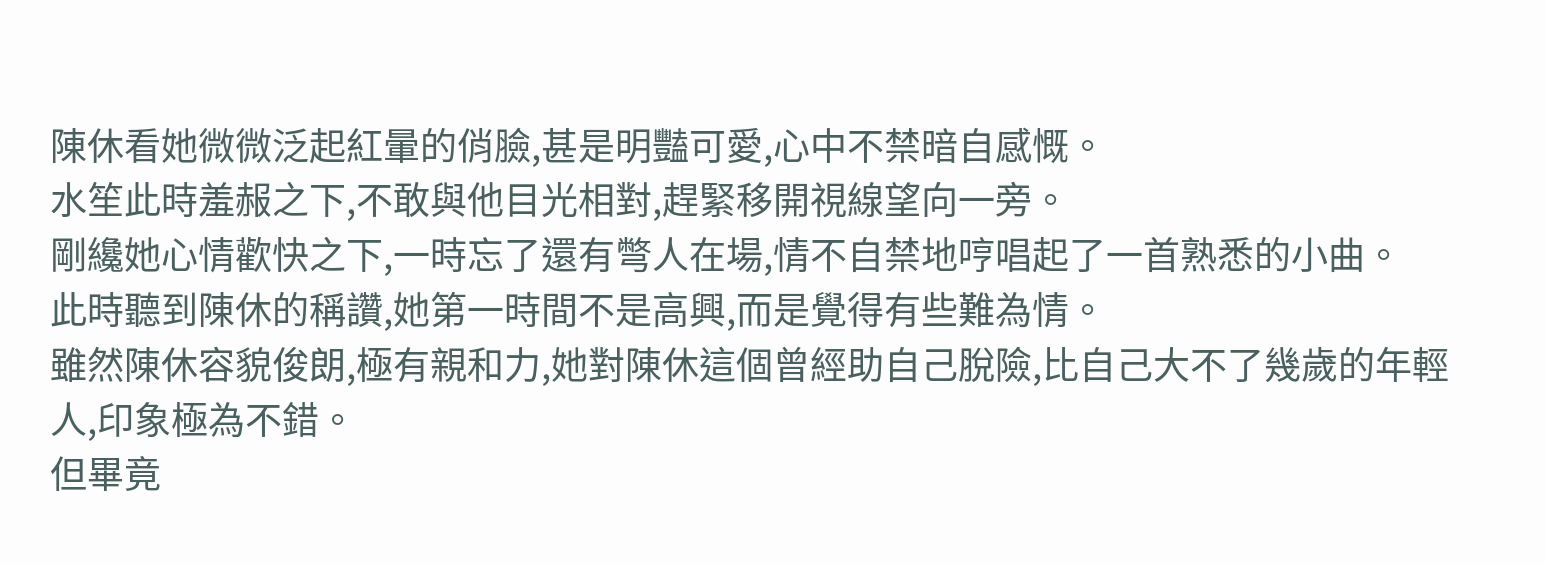陳休看她微微泛起紅暈的俏臉,甚是明豔可愛,心中不禁暗自感慨。
水笙此時羞赧之下,不敢與他目光相對,趕緊移開視線望向一旁。
剛纔她心情歡快之下,一時忘了還有彆人在場,情不自禁地哼唱起了一首熟悉的小曲。
此時聽到陳休的稱讚,她第一時間不是高興,而是覺得有些難為情。
雖然陳休容貌俊朗,極有親和力,她對陳休這個曾經助自己脫險,比自己大不了幾歲的年輕人,印象極為不錯。
但畢竟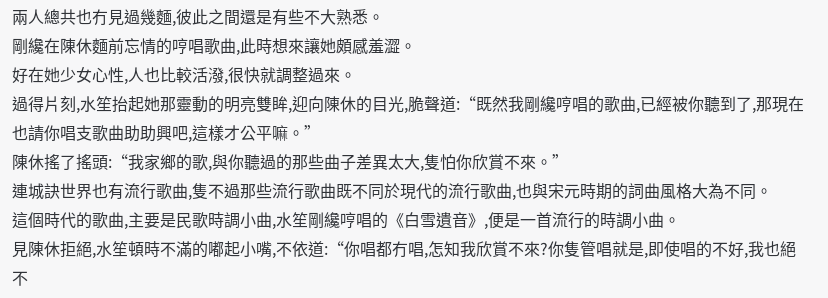兩人總共也冇見過幾麵,彼此之間還是有些不大熟悉。
剛纔在陳休麵前忘情的哼唱歌曲,此時想來讓她頗感羞澀。
好在她少女心性,人也比較活潑,很快就調整過來。
過得片刻,水笙抬起她那靈動的明亮雙眸,迎向陳休的目光,脆聲道:“既然我剛纔哼唱的歌曲,已經被你聽到了,那現在也請你唱支歌曲助助興吧,這樣才公平嘛。”
陳休搖了搖頭:“我家鄉的歌,與你聽過的那些曲子差異太大,隻怕你欣賞不來。”
連城訣世界也有流行歌曲,隻不過那些流行歌曲既不同於現代的流行歌曲,也與宋元時期的詞曲風格大為不同。
這個時代的歌曲,主要是民歌時調小曲,水笙剛纔哼唱的《白雪遺音》,便是一首流行的時調小曲。
見陳休拒絕,水笙頓時不滿的嘟起小嘴,不依道:“你唱都冇唱,怎知我欣賞不來?你隻管唱就是,即使唱的不好,我也絕不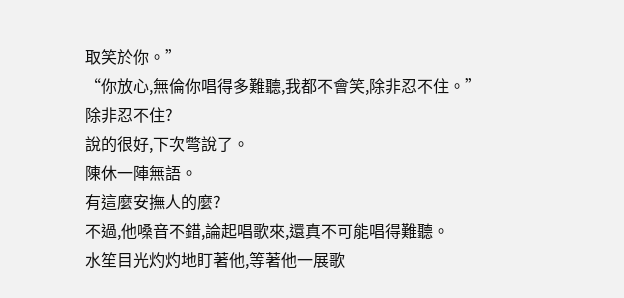取笑於你。”
“你放心,無倫你唱得多難聽,我都不會笑,除非忍不住。”
除非忍不住?
說的很好,下次彆說了。
陳休一陣無語。
有這麼安撫人的麼?
不過,他嗓音不錯,論起唱歌來,還真不可能唱得難聽。
水笙目光灼灼地盯著他,等著他一展歌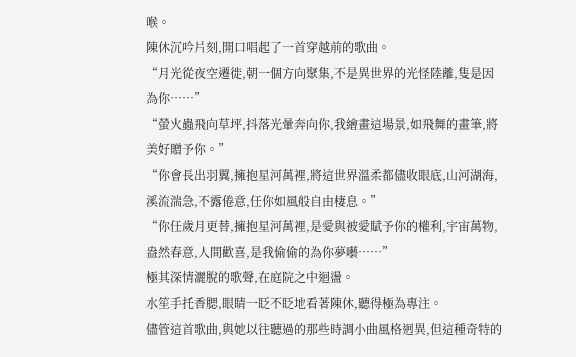喉。
陳休沉吟片刻,開口唱起了一首穿越前的歌曲。
“月光從夜空遷徙,朝一個方向聚集,不是異世界的光怪陸離,隻是因為你……”
“螢火蟲飛向草坪,抖落光暈奔向你,我繪畫這場景,如飛舞的畫筆,將美好贈予你。”
“你會長出羽翼,擁抱星河萬裡,將這世界溫柔都儘收眼底,山河湖海,溪流湍急,不露倦意,任你如風般自由棲息。”
“你任歲月更替,擁抱星河萬裡,是愛與被愛賦予你的權利,宇宙萬物,盎然春意,人間歡喜,是我偷偷的為你夢囈……”
極其深情灑脫的歌聲,在庭院之中迴盪。
水笙手托香腮,眼睛一眨不眨地看著陳休,聽得極為專注。
儘管這首歌曲,與她以往聽過的那些時調小曲風格迥異,但這種奇特的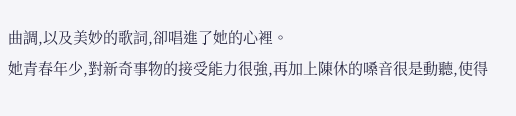曲調,以及美妙的歌詞,卻唱進了她的心裡。
她青春年少,對新奇事物的接受能力很強,再加上陳休的嗓音很是動聽,使得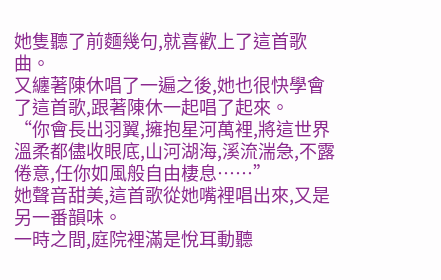她隻聽了前麵幾句,就喜歡上了這首歌曲。
又纏著陳休唱了一遍之後,她也很快學會了這首歌,跟著陳休一起唱了起來。
“你會長出羽翼,擁抱星河萬裡,將這世界溫柔都儘收眼底,山河湖海,溪流湍急,不露倦意,任你如風般自由棲息……”
她聲音甜美,這首歌從她嘴裡唱出來,又是另一番韻味。
一時之間,庭院裡滿是悅耳動聽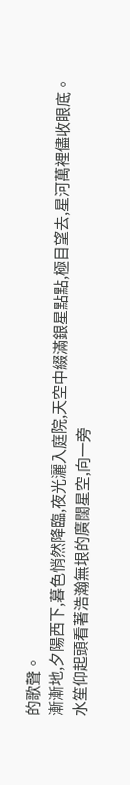的歌聲。
漸漸地,夕陽西下,暮色悄然降臨,夜光灑入庭院,天空中綴滿銀星點點,極目望去,星河萬裡儘收眼底。
水笙仰起頭看著浩瀚無垠的廣闊星空,向一旁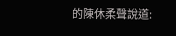的陳休柔聲說道: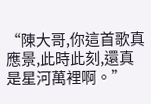“陳大哥,你這首歌真應景,此時此刻,還真是星河萬裡啊。”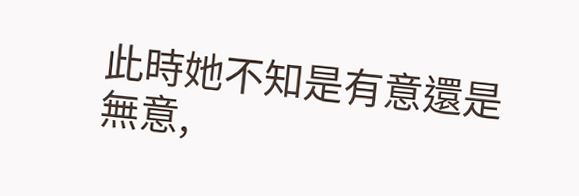此時她不知是有意還是無意,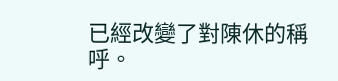已經改變了對陳休的稱呼。